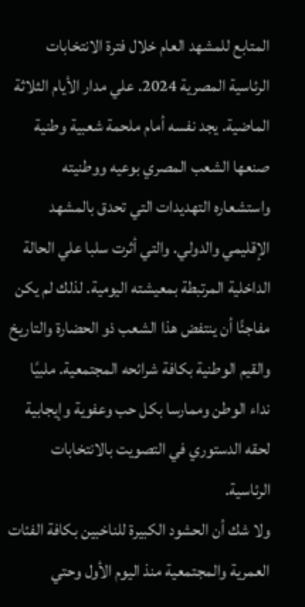المتابع للمشهد العام خلال فترة الانتخابات الرئاسية المصرية 2024. علي مدار الأيام الثلاثة الماضية. يجد نفسه أمام ملحمة شعبية وطنية صنعها الشعب المصري بوعيه ووطنيته واستشعاره التهديدات التي تحدق بالمشهد الإقليمي والدولي. والتي أثرت سلبا علي الحالة الداخلية المرتبطة بمعيشته اليومية. لذلك لم يكن مفاجئًا أن ينتفض هذا الشعب ذو الحضارة والتاريخ والقيم الوطنية بكافة شرائحه المجتمعية. ملبيًا نداء الوطن وممارسا بكل حب وعفوية وإيجابية لحقه الدستوري في التصويت بالانتخابات الرئاسية.
ولا شك أن الحشود الكبيرة للناخبين بكافة الفئات العمرية والمجتمعية منذ اليوم الأول وحتي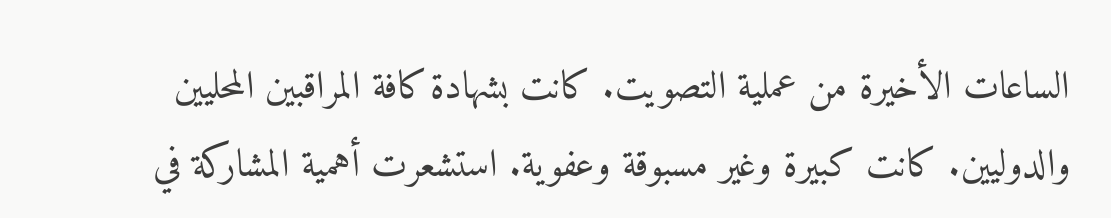الساعات الأخيرة من عملية التصويت. كانت بشهادة كافة المراقبين المحليين والدوليين. كانت كبيرة وغير مسبوقة وعفوية. استشعرت أهمية المشاركة في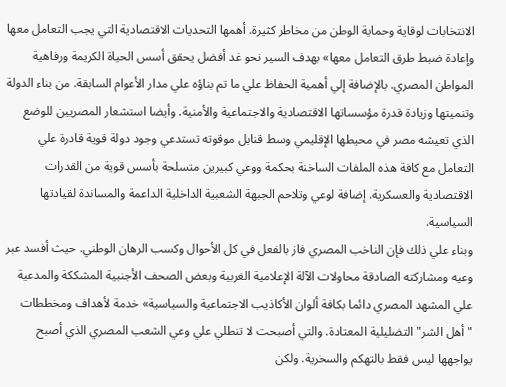الانتخابات لوقاية وحماية الوطن من مخاطر كثيرة. أهمها التحديات الاقتصادية التي يجب التعامل معها وإعادة ضبط طرق التعامل معها» بهدف السير نحو غد أفضل يحقق أسس الحياة الكريمة ورفاهية المواطن المصري. بالإضافة إلي أهمية الحفاظ علي ما تم بناؤه علي مدار الأعوام السابقة. من بناء الدولة وتنميتها وزيادة قدرة مؤسساتها الاقتصادية والاجتماعية والأمنية. وأيضا استشعار المصريين للوضع الذي تعيشه مصر في محيطها الإقليمي وسط قنابل موقوته تستدعي وجود دولة قوية قادرة علي التعامل مع كافة هذه الملفات الساخنة بحكمة ووعي كبيرين متسلحة بأسس قوية من القدرات الاقتصادية والعسكرية. إضافة لوعي وتلاحم الجبهة الشعبية الداخلية الداعمة والمساندة لقيادتها السياسية.
وبناء علي ذلك فإن الناخب المصري فاز بالفعل في كل الأحوال وكسب الرهان الوطني. حيث أفسد عبر وعيه ومشاركته الصادقة محاولات الآلة الإعلامية الغربية وبعض الصحف الأجنبية المشككة والمدعية علي المشهد المصري دائما بكافة ألوان الأكاذيب الاجتماعية والسياسية» خدمة لأهداف ومخططات "أهل الشر" التضليلية المعتادة. والتي أصبحت لا تنطلي علي وعي الشعب المصري الذي أصبح يواجهها ليس فقط بالتهكم والسخرية. ولكن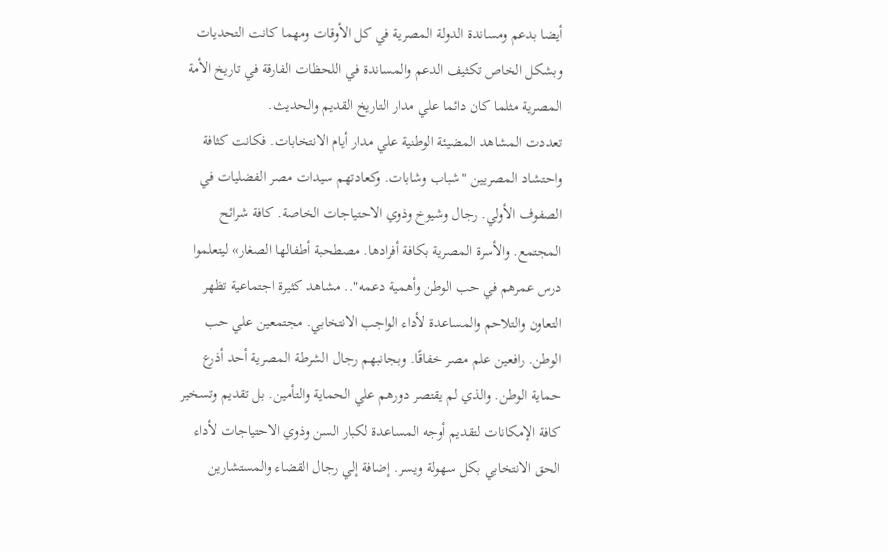أيضا بدعم ومساندة الدولة المصرية في كل الأوقات ومهما كانت التحديات وبشكل الخاص تكثيف الدعم والمساندة في اللحظات الفارقة في تاريخ الأمة المصرية مثلما كان دائما علي مدار التاريخ القديم والحديث.
تعددت المشاهد المضيئة الوطنية علي مدار أيام الانتخابات. فكانت كثافة واحتشاد المصريين "شباب وشابات. وكعادتهم سيدات مصر الفضليات في الصفوف الأولي. رجال وشيوخ وذوي الاحتياجات الخاصة. كافة شرائح المجتمع. والأسرة المصرية بكافة أفرادها. مصطحبة أطفالها الصغار» ليتعلموا درس عمرهم في حب الوطن وأهمية دعمه".. مشاهد كثيرة اجتماعية تظهر التعاون والتلاحم والمساعدة لأداء الواجب الانتخابي. مجتمعين علي حب الوطن. رافعين علم مصر خفاقًا. وبجانبهم رجال الشرطة المصرية أحد أذرع حماية الوطن. والذي لم يقتصر دورهم علي الحماية والتأمين. بل تقديم وتسخير كافة الإمكانات لتقديم أوجه المساعدة لكبار السن وذوي الاحتياجات لأداء الحق الانتخابي بكل سهولة ويسر. إضافة إلي رجال القضاء والمستشارين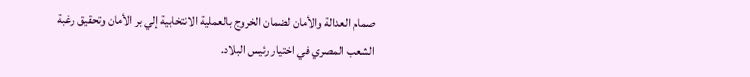صمام العدالة والأمان لضمان الخروج بالعملية الانتخابية إلي بر الأمان وتحقيق رغبة الشعب المصري في اختيار رئيس البلاد.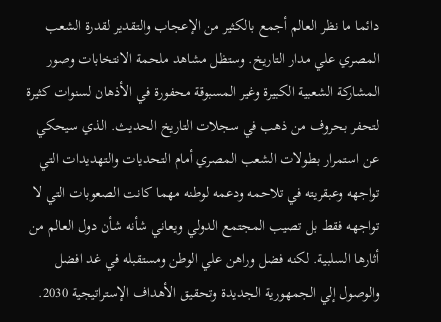دائما ما نظر العالم أجمع بالكثير من الإعجاب والتقدير لقدرة الشعب المصري علي مدار التاريخ. وستظل مشاهد ملحمة الانتخابات وصور المشاركة الشعبية الكبيرة وغير المسبوقة محفورة في الأذهان لسنوات كثيرة لتحفر بحروف من ذهب في سجلات التاريخ الحديث. الذي سيحكي عن استمرار بطولات الشعب المصري أمام التحديات والتهديدات التي تواجهه وعبقريته في تلاحمه ودعمه لوطنه مهما كانت الصعوبات التي لا تواجهه فقط بل تصيب المجتمع الدولي ويعاني شأنه شأن دول العالم من أثارها السلبية. لكنه فضل وراهن علي الوطن ومستقبله في غد افضل والوصول إلي الجمهورية الجديدة وتحقيق الأهداف الإستراتيجية 2030.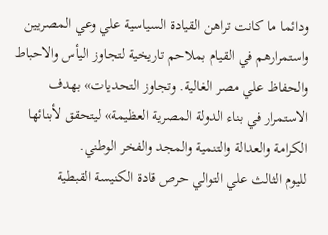ودائما ما كانت تراهن القيادة السياسية علي وعي المصريين واستمرارهم في القيام بملاحم تاريخية لتجاوز اليأس والاحباط والحفاظ علي مصر الغالية. وتجاوز التحديات» بهدف الاستمرار في بناء الدولة المصرية العظيمة» ليتحقق لأبنائها الكرامة والعدالة والتنمية والمجد والفخر الوطني.
لليوم الثالث علي التوالي حرص قادة الكنيسة القبطية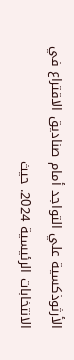الأرثوذكسية علي التواجد أمام صناديق الاقتراع في الانتخابات الرئيسية 2024. حيث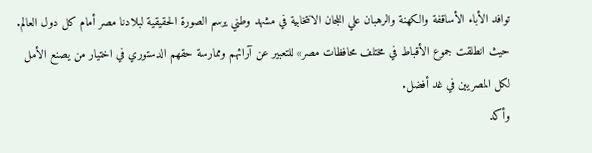توافد الأباء الأساقفة والكهنة والرهبان علي اللجان الانتخابية في مشهد وطني يرسم الصورة الحقيقية لبلادنا مصر أمام كل دول العالم. حيث انطلقت جموع الأقباط في مختلف محافظات مصر» للتعبير عن آرائهم وممارسة حقهم الدستوري في اختيار من يصنع الأمل لكل المصريين في غد أفضل.
وأكد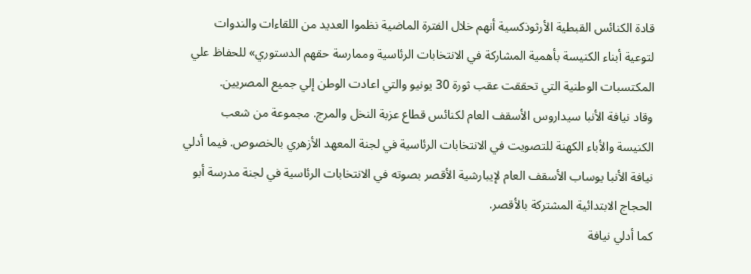قادة الكنائس القبطية الأرثوذكسية أنهم خلال الفترة الماضية نظموا العديد من اللقاءات والندوات لتوعية أبناء الكنيسة بأهمية المشاركة في الانتخابات الرئاسية وممارسة حقهم الدستوري» للحفاظ علي المكتسبات الوطنية التي تحققت عقب ثورة 30 يونيو والتي اعادت الوطن إلي جميع المصريين.
وقاد نيافة الأنبا سيداروس الأسقف العام لكنائس قطاع عزبة النخل والمرج. مجموعة من شعب الكنيسة والأباء الكهنة للتصويت في الانتخابات الرئاسية في لجنة المعهد الأزهري بالخصوص. فيما أدلي نيافة الأنبا يوساب الأسقف العام لإيبارشية الأقصر بصوته في الانتخابات الرئاسية في لجنة مدرسة أبو الحجاج الابتدائية المشتركة بالأقصر.
كما أدلي نيافة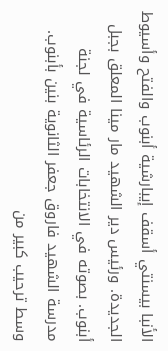الأنبا بيسنتي أسقف إيبارشية أبنوب والفتح وأسيوط الجديدة. ورئيس دير الشهيد مار مينا المعلق بجبل أبنوب. بصوته في الانتخابات الرئاسية في لجنة مدرسة الشهيد فاروق جعفر الثانوية بنين بأبنوب. وسط ترحيب كبير من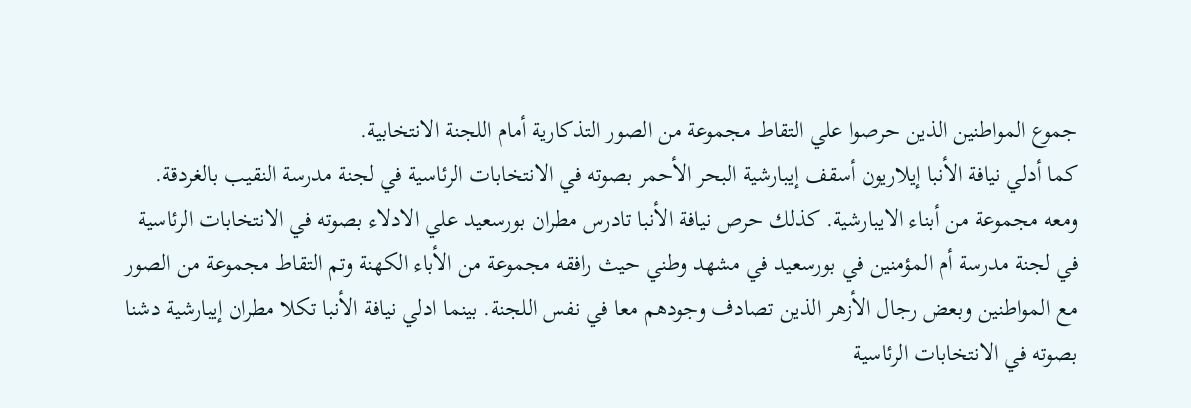جموع المواطنين الذين حرصوا علي التقاط مجموعة من الصور التذكارية أمام اللجنة الانتخابية.
كما أدلي نيافة الأنبا إيلاريون أسقف إيبارشية البحر الأحمر بصوته في الانتخابات الرئاسية في لجنة مدرسة النقيب بالغردقة. ومعه مجموعة من أبناء الايبارشية. كذلك حرص نيافة الأنبا تادرس مطران بورسعيد علي الادلاء بصوته في الانتخابات الرئاسية في لجنة مدرسة أم المؤمنين في بورسعيد في مشهد وطني حيث رافقه مجموعة من الأباء الكهنة وتم التقاط مجموعة من الصور مع المواطنين وبعض رجال الأزهر الذين تصادف وجودهم معا في نفس اللجنة. بينما ادلي نيافة الأنبا تكلا مطران إيبارشية دشنا بصوته في الانتخابات الرئاسية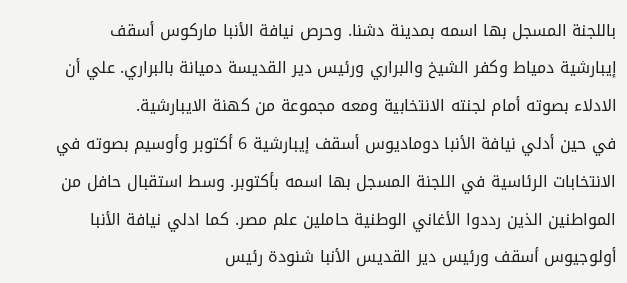باللجنة المسجل بها اسمه بمدينة دشنا. وحرص نيافة الأنبا ماركوس أسقف إيبارشية دمياط وكفر الشيخ والبراري ورئيس دير القديسة دميانة بالبراري. علي أن الادلاء بصوته أمام لجنته الانتخابية ومعه مجموعة من كهنة الايبارشية.
في حين أدلي نيافة الأنبا دوماديوس أسقف إيبارشية 6 أكتوبر وأوسيم بصوته في الانتخابات الرئاسية في اللجنة المسجل بها اسمه بأكتوبر. وسط استقبال حافل من المواطنين الذين رددوا الأغاني الوطنية حاملين علم مصر. كما ادلي نيافة الأنبا أولوجيوس أسقف ورئيس دير القديس الأنبا شنودة رئيس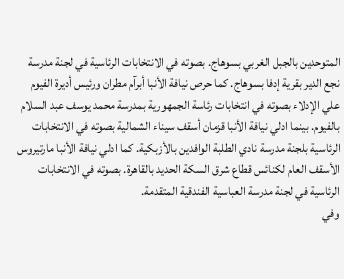المتوحدين بالجبل الغربي بسوهاج. بصوته في الانتخابات الرئاسية في لجنة مدرسة نجع الدير بقرية إدفا بسوهاج. كما حرص نيافة الأنبا أبرآم مطران ورئيس أديرة الفيوم علي الإدلاء بصوته في انتخابات رئاسة الجمهورية بمدرسة محمد يوسف عبد السلام بالفيوم. بينما ادلي نيافة الأنبا قزمان أسقف سيناء الشمالية بصوته في الانتخابات الرئاسية بلجنة مدرسة نادي الطلبة الوافدين بالأزبكية. كما ادلي نيافة الأنبا مارتيروس الأسقف العام لكنائس قطاع شرق السكة الحديد بالقاهرة. بصوته في الانتخابات الرئاسية في لجنة مدرسة العباسية الفندقية المتقدمة.
وفي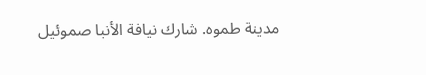مدينة طموه. شارك نيافة الأنبا صموئيل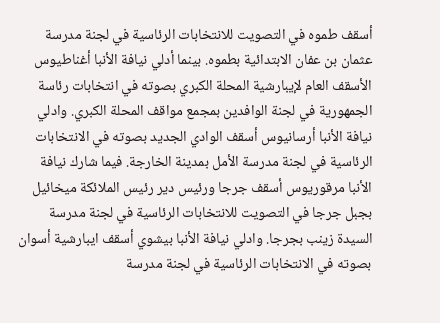أسقف طموه في التصويت للانتخابات الرئاسية في لجنة مدرسة عثمان بن عفان الابتدائية بطموه. بينما أدلي نيافة الأنبا أغناطيوس الأسقف العام لإيبارشية المحلة الكبري بصوته في انتخابات رئاسة الجمهورية في لجنة الوافدين بمجمع مواقف المحلة الكبري. وادلي نيافة الأنبا أرسانيوس أسقف الوادي الجديد بصوته في الانتخابات الرئاسية في لجنة مدرسة الأمل بمدينة الخارجة. فيما شارك نيافة الأنبا مرقوريوس أسقف جرجا ورئيس دير رئيس الملائكة ميخائيل بجبل جرجا في التصويت للانتخابات الرئاسية في لجنة مدرسة السيدة زينب بجرجا. وادلي نيافة الأنبا بيشوي أسقف ايبارشية أسوان بصوته في الانتخابات الرئاسية في لجنة مدرسة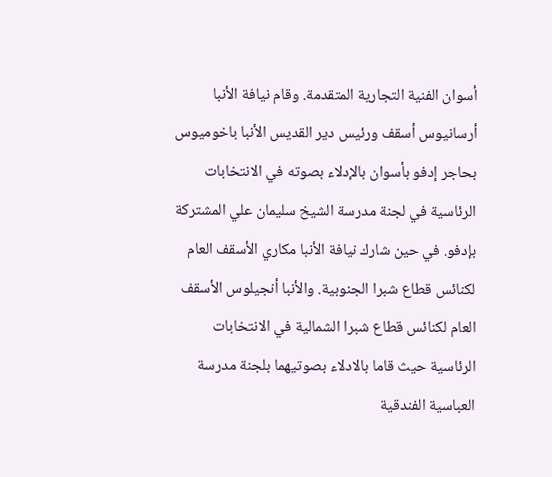أسوان الفنية التجارية المتقدمة. وقام نيافة الأنبا أرسانيوس أسقف ورئيس دير القديس الأنبا باخوميوس بحاجر إدفو بأسوان بالإدلاء بصوته في الانتخابات الرئاسية في لجنة مدرسة الشيخ سليمان علي المشتركة بإدفو. في حين شارك نيافة الأنبا مكاري الأسقف العام لكنائس قطاع شبرا الجنوبية. والأنبا أنجيلوس الأسقف العام لكنائس قطاع شبرا الشمالية في الانتخابات الرئاسية حيث قاما بالادلاء بصوتيهما بلجنة مدرسة العباسية الفندقية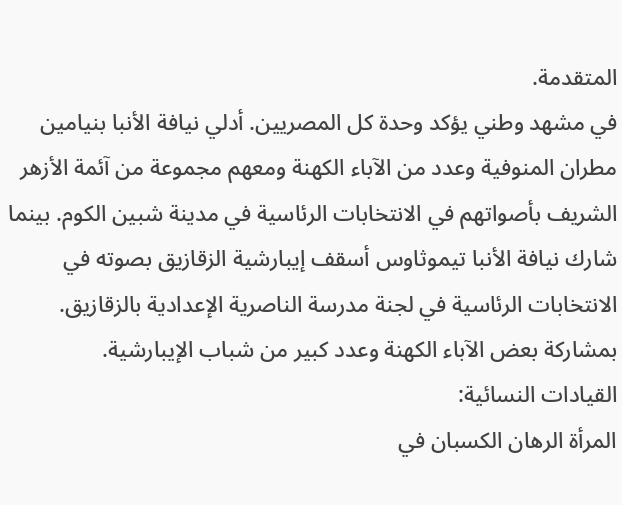المتقدمة.
في مشهد وطني يؤكد وحدة كل المصريين. أدلي نيافة الأنبا بنيامين مطران المنوفية وعدد من الآباء الكهنة ومعهم مجموعة من آئمة الأزهر الشريف بأصواتهم في الانتخابات الرئاسية في مدينة شبين الكوم. بينما شارك نيافة الأنبا تيموثاوس أسقف إيبارشية الزقازيق بصوته في الانتخابات الرئاسية في لجنة مدرسة الناصرية الإعدادية بالزقازيق. بمشاركة بعض الآباء الكهنة وعدد كبير من شباب الإيبارشية.
القيادات النسائية:
المرأة الرهان الكسبان في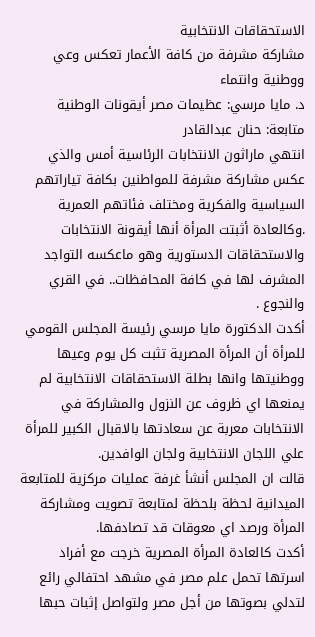الاستحقاقات الانتخابية
مشاركة مشرفة من كافة الأعمار تعكس وعي ووطنية وانتماء
د. مايا مرسي: عظيمات مصر أيقونات الوطنية
متابعة: حنان عبدالقادر
انتهي ماراثون الانتخابات الرئاسية أمس والذي عكس مشاركة مشرفة للمواطنين بكافة تياراتهم السياسية والفكرية ومختلف فئاتهم العمرية .وكالعادة أثبتت المرأة أنها أيقونة الانتخابات والاستحقاقات الدستورية وهو ماعكسه التواجد المشرف لها في كافة المحافظات.. في القري والنجوع .
أكدت الدكتورة مايا مرسي رئيسة المجلس القومي للمرأة أن المرأة المصرية تثبت كل يوم وعيها ووطنيتها وانها بطلة الاستحقاقات الانتخابية لم يمنعها اي ظروف عن النزول والمشاركة في الانتخابات معربة عن سعادتها بالاقبال الكبير للمرأة علي اللجان الانتخابية ولجان الوافدين.
قالت ان المجلس أنشأ غرفة عمليات مركزية للمتابعة الميدانية لحظة بلحظة لمتابعة تصويت ومشاركة المرأة ورصد اي معوقات قد تصادفها.
أكدت كالعادة المرأة المصرية خرجت مع أفراد اسرتها تحمل علم مصر في مشهد احتفالي رائع لتدلي بصوتها من أجل مصر ولتواصل إثبات حبها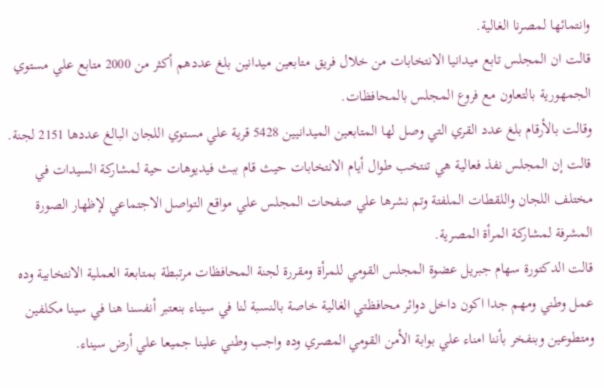وانتمائها لمصرنا الغالية.
قالت ان المجلس تابع ميدانيا الانتخابات من خلال فريق متابعين ميدانين بلغ عددهم أكثر من 2000 متابع علي مستوي الجمهورية بالتعاون مع فروع المجلس بالمحافظات.
وقالت بالأرقام بلغ عدد القري التي وصل لها المتابعين الميدانيين 5428 قرية علي مستوي اللجان البالغ عددها 2151 لجنة.
قالت إن المجلس نفذ فعالية هي تنتخب طوال أيام الانتخابات حيث قام ببث فيديوهات حية لمشاركة السيدات في مختلف اللجان واللقطات الملفتة وتم نشرها علي صفحات المجلس علي مواقع التواصل الاجتماعي لإظهار الصورة المشرفة لمشاركة المرأة المصرية.
قالت الدكتورة سهام جبريل عضوة المجلس القومي للمرأة ومقررة لجنة المحافظات مرتبطة بمتابعة العملية الانتخابية وده عمل وطني ومهم جدا اكون داخل دوائر محافظتي الغالية خاصة بالنسبة لنا في سيناء بنعتبر أنفسنا هنا في سينا مكلفين ومتطوعين وبنفخر بأننا امناء علي بوابة الأمن القومي المصري وده واجب وطني علينا جميعا علي أرض سيناء.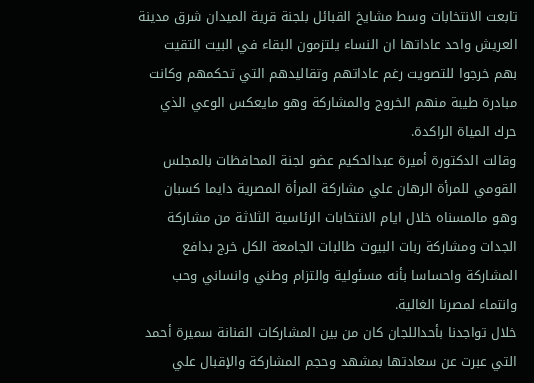تابعت الانتخابات وسط مشايخ القبائل بلجنة قرية الميدان شرق مدينة العريش واحد عاداتها ان النساء يلتزمون البقاء في البيت التقيت بهم خرجوا للتصويت رغم عاداتهم وتقاليدهم التي تحكمهم وكانت مبادرة طيبة منهم الخروج والمشاركة وهو مايعكس الوعي الذي حرك المياة الراكدة.
وقالت الدكتورة أميرة عبدالحكيم عضو لجنة المحافظات بالمجلس القومي للمرأة الرهان علي مشاركة المرأة المصرية دايما كسبان وهو مالمسناه خلال ايام الانتخابات الرئاسية الثلاثة من مشاركة الجدات ومشاركة ربات البيوت طالبات الجامعة الكل خرج بدافع المشاركة واحساسا بأنه مسئولية والتزام وطني وانساني وحب وانتماء لمصرنا الغالية.
خلال تواجدنا بأحداللجان كان من بين المشاركات الفنانة سميرة أحمد التي عبرت عن سعادتها بمشهد وحجم المشاركة والإقبال علي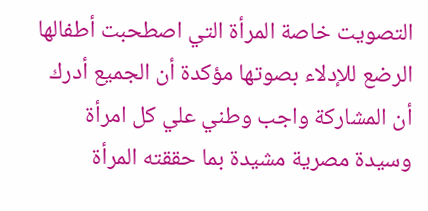التصويت خاصة المرأة التي اصطحبت أطفالها الرضع للإدلاء بصوتها مؤكدة أن الجميع أدرك أن المشاركة واجب وطني علي كل امرأة وسيدة مصرية مشيدة بما حققته المرأة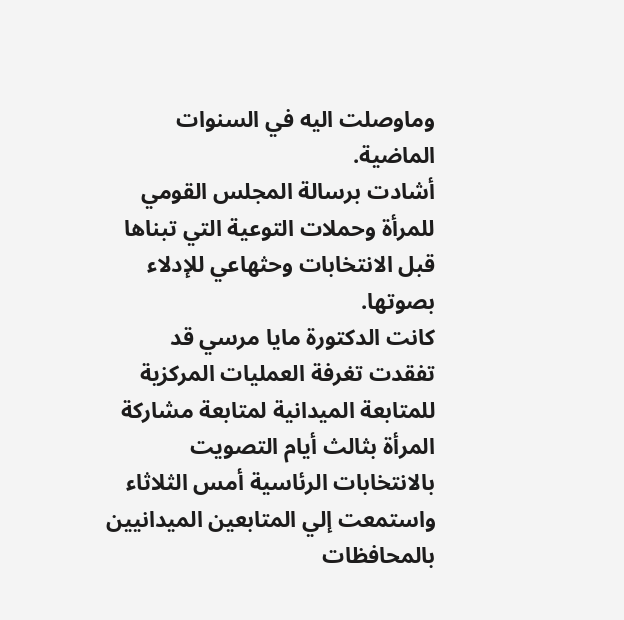وماوصلت اليه في السنوات الماضية.
أشادت برسالة المجلس القومي للمرأة وحملات التوعية التي تبناها قبل الانتخابات وحثهاعي للإدلاء بصوتها.
كانت الدكتورة مايا مرسي قد تفقدت تغرفة العمليات المركزية للمتابعة الميدانية لمتابعة مشاركة المرأة بثالث أيام التصويت بالانتخابات الرئاسية أمس الثلاثاء واستمعت إلي المتابعين الميدانيين بالمحافظات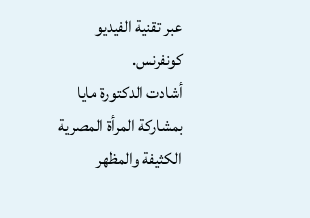عبر تقنية الفيديو كونفرنس.
أشادت الدكتورة مايا بمشاركة المرأة المصرية الكثيفة والمظهر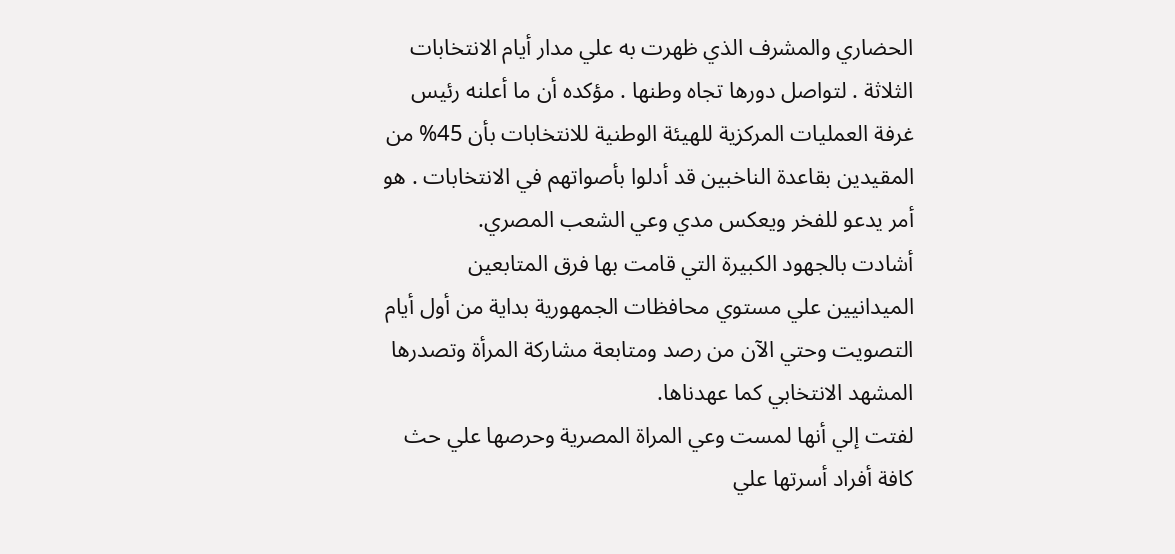الحضاري والمشرف الذي ظهرت به علي مدار أيام الانتخابات الثلاثة . لتواصل دورها تجاه وطنها . مؤكده أن ما أعلنه رئيس غرفة العمليات المركزية للهيئة الوطنية للانتخابات بأن 45% من المقيدين بقاعدة الناخبين قد أدلوا بأصواتهم في الانتخابات . هو أمر يدعو للفخر ويعكس مدي وعي الشعب المصري.
أشادت بالجهود الكبيرة التي قامت بها فرق المتابعين الميدانيين علي مستوي محافظات الجمهورية بداية من أول أيام التصويت وحتي الآن من رصد ومتابعة مشاركة المرأة وتصدرها المشهد الانتخابي كما عهدناها.
لفتت إلي أنها لمست وعي المراة المصرية وحرصها علي حث كافة أفراد أسرتها علي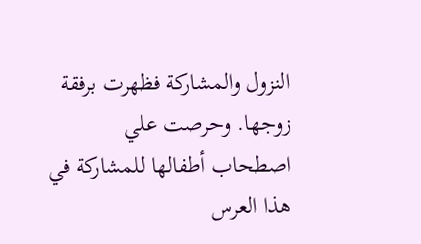النزول والمشاركة فظهرت برفقة زوجها. وحرصت علي اصطحاب أطفالها للمشاركة في هذا العرس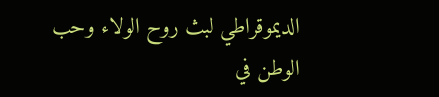الديموقراطي لبث روح الولاء وحب الوطن في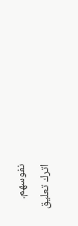نفوسهم.
اترك تعليق